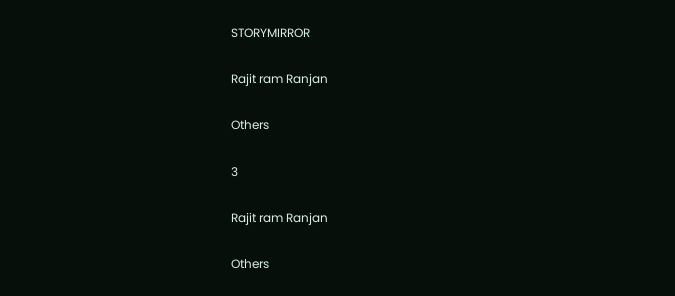STORYMIRROR

Rajit ram Ranjan

Others

3

Rajit ram Ranjan

Others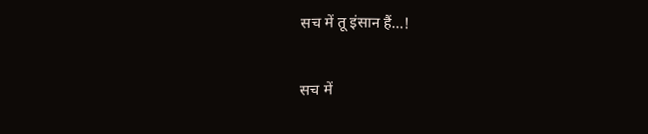सच में तू इंसान हैं...!

सच में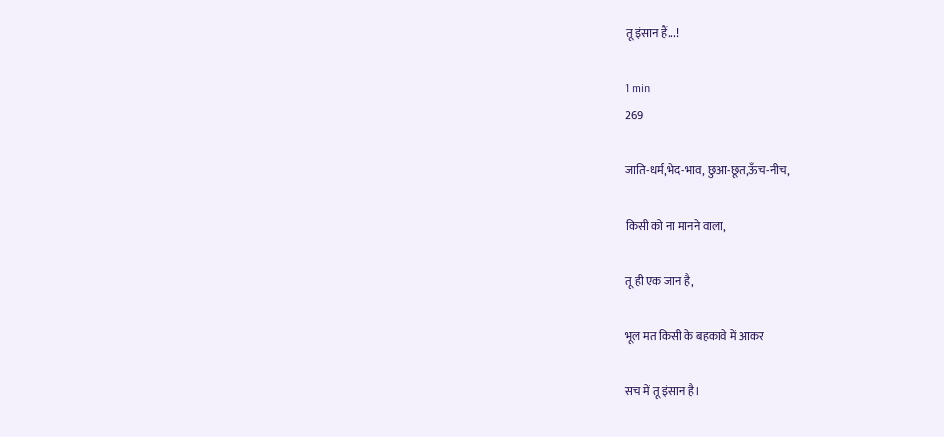तू इंसान हैं...!

1 min
269

जाति-धर्म,भेद-भाव, छुआ-छूत,ऊँच-नीच,

किसी को ना मानने वाला,

तू ही एक जान है,

भूल मत किसी के बहकावे में आकर

सच में तू इंसान है।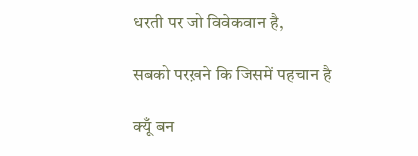धरती पर जो विवेकवान है,

सबको परख़ने कि जिसमें पहचान है

क्यूँ बन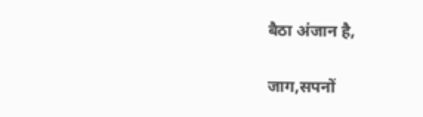बैठा अंजान है,

जाग,सपनों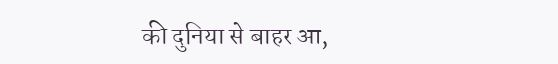की दुनिया से बाहर आ,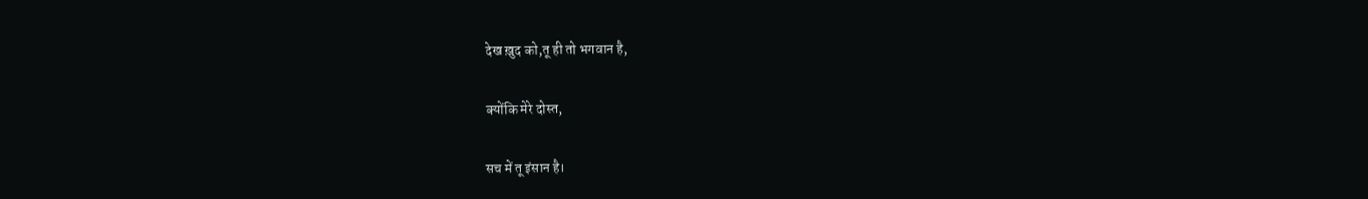देख ख़ुद को,तू ही तो भगवान है,

क्योंकि मेरे दोस्त,

सच में तू इंसान है।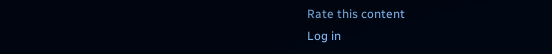Rate this content
Log in